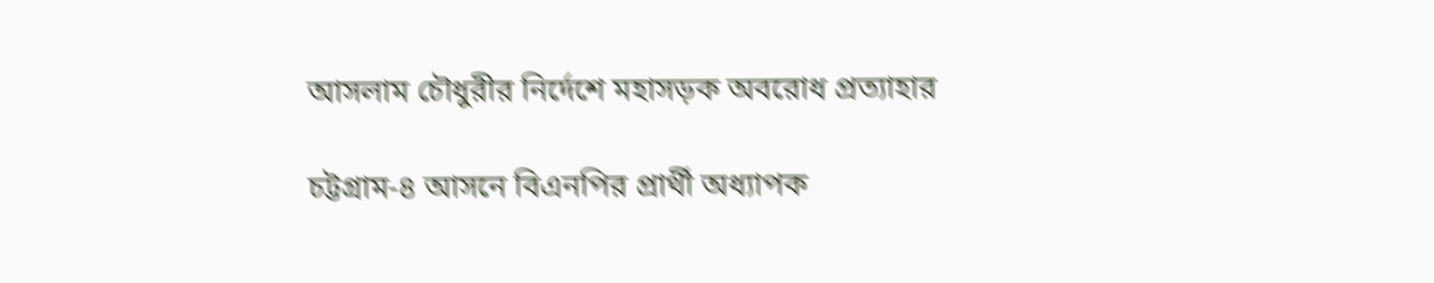আসলাম চৌধুরীর নির্দেশে মহাসড়ক অবরোধ প্রত্যাহার

চট্টগ্রাম-৪ আসনে বিএনপির প্রার্থী অধ্যাপক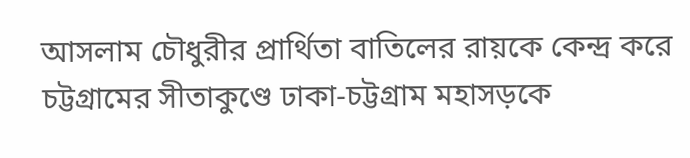আসলাম চৌধুরীর প্রার্থিতা বাতিলের রায়কে কেন্দ্র করে চট্টগ্রামের সীতাকুণ্ডে ঢাকা-চট্টগ্রাম মহাসড়কে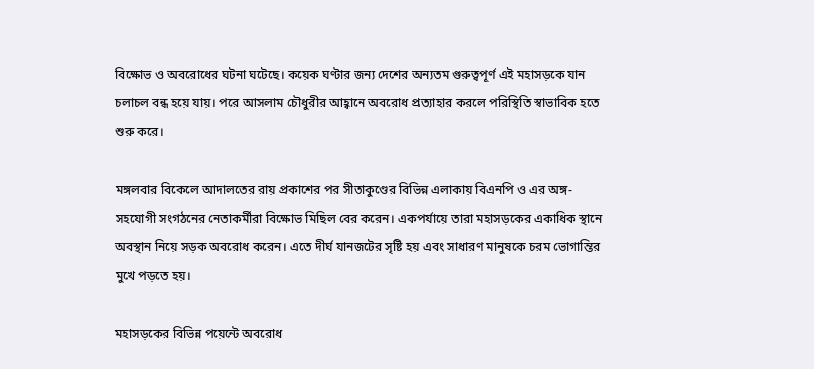বিক্ষোভ ও অবরোধের ঘটনা ঘটেছে। কয়েক ঘণ্টার জন্য দেশের অন্যতম গুরুত্বপূর্ণ এই মহাসড়কে যান চলাচল বন্ধ হয়ে যায়। পরে আসলাম চৌধুরীর আহ্বানে অবরোধ প্রত্যাহার করলে পরিস্থিতি স্বাভাবিক হতে শুরু করে।

মঙ্গলবার বিকেলে আদালতের রায় প্রকাশের পর সীতাকুণ্ডের বিভিন্ন এলাকায় বিএনপি ও এর অঙ্গ-সহযোগী সংগঠনের নেতাকর্মীরা বিক্ষোভ মিছিল বের করেন। একপর্যায়ে তারা মহাসড়কের একাধিক স্থানে অবস্থান নিয়ে সড়ক অবরোধ করেন। এতে দীর্ঘ যানজটের সৃষ্টি হয় এবং সাধারণ মানুষকে চরম ভোগান্তির মুখে পড়তে হয়।

মহাসড়কের বিভিন্ন পয়েন্টে অবরোধ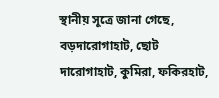স্থানীয় সূত্রে জানা গেছে, বড়দারোগাহাট, ছোট দারোগাহাট, কুমিরা, ফকিরহাট,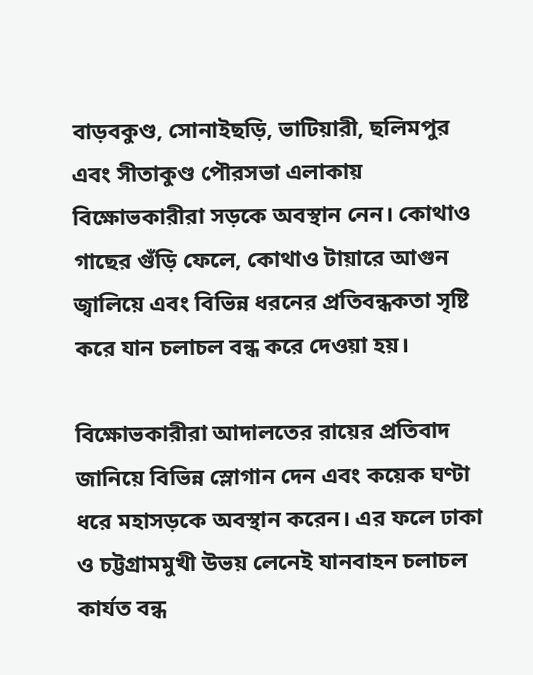বাড়বকুণ্ড, সোনাইছড়ি, ভাটিয়ারী, ছলিমপুর এবং সীতাকুণ্ড পৌরসভা এলাকায় বিক্ষোভকারীরা সড়কে অবস্থান নেন। কোথাও গাছের গুঁড়ি ফেলে, কোথাও টায়ারে আগুন জ্বালিয়ে এবং বিভিন্ন ধরনের প্রতিবন্ধকতা সৃষ্টি করে যান চলাচল বন্ধ করে দেওয়া হয়।

বিক্ষোভকারীরা আদালতের রায়ের প্রতিবাদ জানিয়ে বিভিন্ন স্লোগান দেন এবং কয়েক ঘণ্টা ধরে মহাসড়কে অবস্থান করেন। এর ফলে ঢাকা ও চট্টগ্রামমুখী উভয় লেনেই যানবাহন চলাচল কার্যত বন্ধ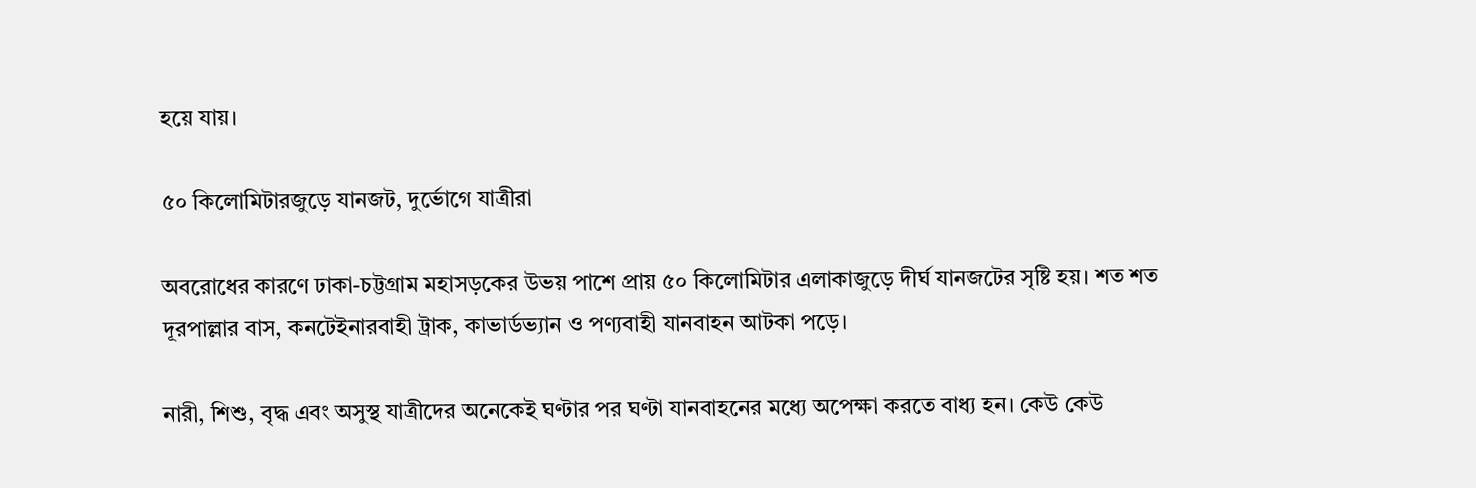হয়ে যায়।

৫০ কিলোমিটারজুড়ে যানজট, দুর্ভোগে যাত্রীরা

অবরোধের কারণে ঢাকা-চট্টগ্রাম মহাসড়কের উভয় পাশে প্রায় ৫০ কিলোমিটার এলাকাজুড়ে দীর্ঘ যানজটের সৃষ্টি হয়। শত শত দূরপাল্লার বাস, কনটেইনারবাহী ট্রাক, কাভার্ডভ্যান ও পণ্যবাহী যানবাহন আটকা পড়ে।

নারী, শিশু, বৃদ্ধ এবং অসুস্থ যাত্রীদের অনেকেই ঘণ্টার পর ঘণ্টা যানবাহনের মধ্যে অপেক্ষা করতে বাধ্য হন। কেউ কেউ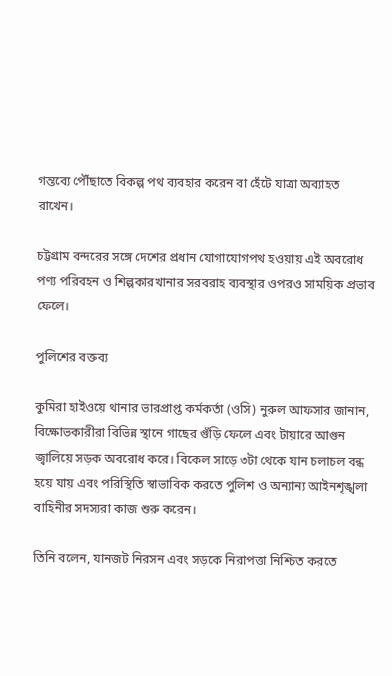গন্তব্যে পৌঁছাতে বিকল্প পথ ব্যবহার করেন বা হেঁটে যাত্রা অব্যাহত রাখেন।

চট্টগ্রাম বন্দরের সঙ্গে দেশের প্রধান যোগাযোগপথ হওয়ায় এই অবরোধ পণ্য পরিবহন ও শিল্পকারখানার সরবরাহ ব্যবস্থার ওপরও সাময়িক প্রভাব ফেলে।

পুলিশের বক্তব্য

কুমিরা হাইওয়ে থানার ভারপ্রাপ্ত কর্মকর্তা (ওসি) নুরুল আফসার জানান, বিক্ষোভকারীরা বিভিন্ন স্থানে গাছের গুঁড়ি ফেলে এবং টায়ারে আগুন জ্বালিয়ে সড়ক অবরোধ করে। বিকেল সাড়ে ৩টা থেকে যান চলাচল বন্ধ হয়ে যায় এবং পরিস্থিতি স্বাভাবিক করতে পুলিশ ও অন্যান্য আইনশৃঙ্খলা বাহিনীর সদস্যরা কাজ শুরু করেন।

তিনি বলেন, যানজট নিরসন এবং সড়কে নিরাপত্তা নিশ্চিত করতে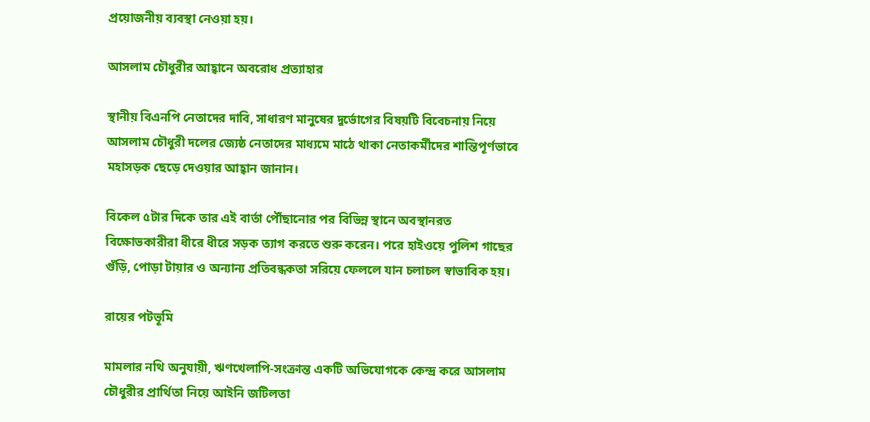প্রয়োজনীয় ব্যবস্থা নেওয়া হয়।

আসলাম চৌধুরীর আহ্বানে অবরোধ প্রত্যাহার

স্থানীয় বিএনপি নেতাদের দাবি, সাধারণ মানুষের দুর্ভোগের বিষয়টি বিবেচনায় নিয়ে আসলাম চৌধুরী দলের জ্যেষ্ঠ নেতাদের মাধ্যমে মাঠে থাকা নেতাকর্মীদের শান্তিপূর্ণভাবে মহাসড়ক ছেড়ে দেওয়ার আহ্বান জানান।

বিকেল ৫টার দিকে তার এই বার্তা পৌঁছানোর পর বিভিন্ন স্থানে অবস্থানরত বিক্ষোভকারীরা ধীরে ধীরে সড়ক ত্যাগ করতে শুরু করেন। পরে হাইওয়ে পুলিশ গাছের গুঁড়ি, পোড়া টায়ার ও অন্যান্য প্রতিবন্ধকতা সরিয়ে ফেললে যান চলাচল স্বাভাবিক হয়।

রায়ের পটভূমি

মামলার নথি অনুযায়ী, ঋণখেলাপি-সংক্রান্ত একটি অভিযোগকে কেন্দ্র করে আসলাম চৌধুরীর প্রার্থিতা নিয়ে আইনি জটিলতা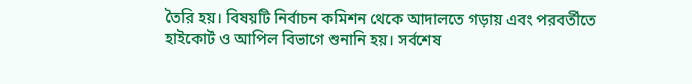তৈরি হয়। বিষয়টি নির্বাচন কমিশন থেকে আদালতে গড়ায় এবং পরবর্তীতে হাইকোর্ট ও আপিল বিভাগে শুনানি হয়। সর্বশেষ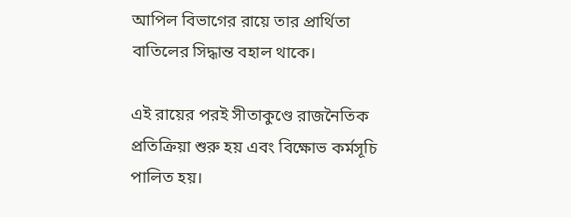আপিল বিভাগের রায়ে তার প্রার্থিতা বাতিলের সিদ্ধান্ত বহাল থাকে।

এই রায়ের পরই সীতাকুণ্ডে রাজনৈতিক প্রতিক্রিয়া শুরু হয় এবং বিক্ষোভ কর্মসূচি পালিত হয়।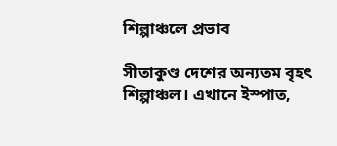শিল্পাঞ্চলে প্রভাব

সীতাকুণ্ড দেশের অন্যতম বৃহৎ শিল্পাঞ্চল। এখানে ইস্পাত,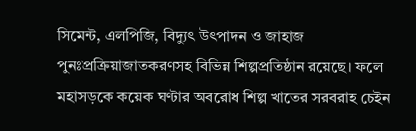সিমেন্ট, এলপিজি, বিদ্যুৎ উৎপাদন ও জাহাজ পুনঃপ্রক্রিয়াজাতকরণসহ বিভিন্ন শিল্পপ্রতিষ্ঠান রয়েছে। ফলে মহাসড়কে কয়েক ঘণ্টার অবরোধ শিল্প খাতের সরবরাহ চেইন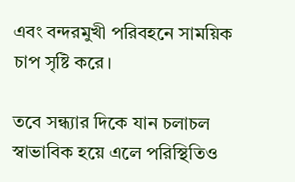এবং বন্দরমুখী পরিবহনে সাময়িক চাপ সৃষ্টি করে।

তবে সন্ধ্যার দিকে যান চলাচল স্বাভাবিক হয়ে এলে পরিস্থিতিও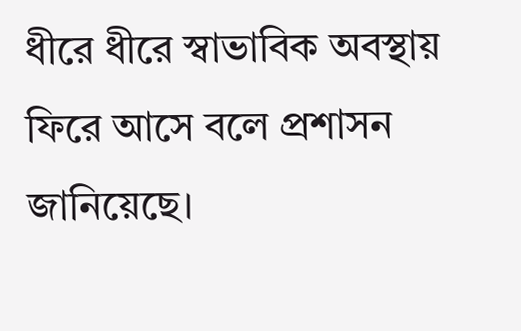ধীরে ধীরে স্বাভাবিক অবস্থায় ফিরে আসে বলে প্রশাসন জানিয়েছে।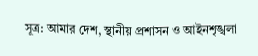সূত্র: আমার দেশ, স্থানীয় প্রশাসন ও আইনশৃঙ্খলা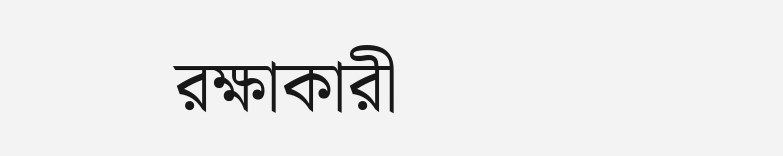রক্ষাকারী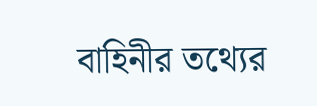বাহিনীর তথ্যের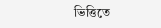ভিত্তিতে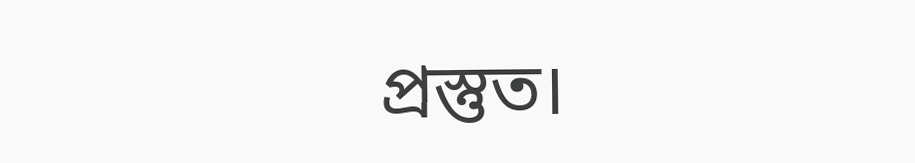প্রস্তুত।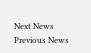Next News Previous News